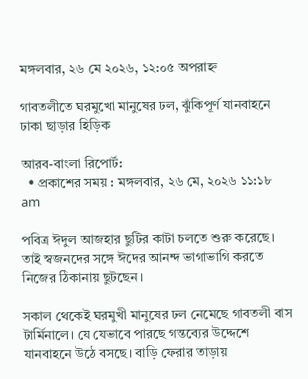মঙ্গলবার, ২৬ মে ২০২৬, ১২:০৫ অপরাহ্ন

গাবতলীতে ঘরমুখো মানুষের ঢল, ঝুঁকিপূর্ণ যানবাহনে ঢাকা ছাড়ার হিড়িক

আরব-বাংলা রিপোর্ট:
  • প্রকাশের সময় : মঙ্গলবার, ২৬ মে, ২০২৬ ১১:১৮ am

পবিত্র ঈদুল আজহার ছুটির কাটা চলতে শুরু করেছে। তাই স্বজনদের সঙ্গে ঈদের আনন্দ ভাগাভাগি করতে নিজের ঠিকানায় ছুটছেন।

সকাল থেকেই ঘরমুখী মানুষের ঢল নেমেছে গাবতলী বাস টার্মিনালে। যে যেভাবে পারছে গন্তব্যের উদ্দেশে যানবাহনে উঠে বসছে। বাড়ি ফেরার তাড়ায়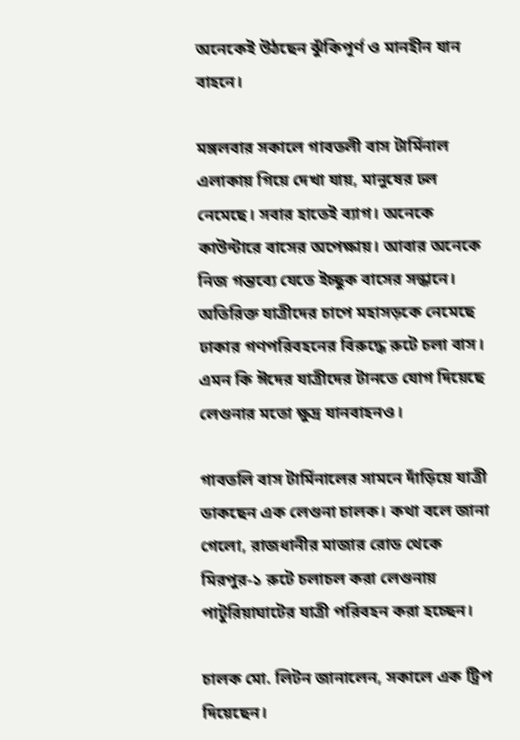অনেকেই উঠছেন ঝুঁকিপূর্ণ ও মানহীন যান বাহনে।

মঙ্গলবার সকালে গাবতলী বাস টার্মিনাল এলাকায় গিয়ে দেখা যায়, মানুষের ঢল নেমেছে। সবার হাতেই ব্যাগ। অনেকে কাউন্টারে বাসের অপেক্ষায়। আবার অনেকে নিজ গন্তব্যে যেতে ইচ্ছুক বাসের সন্ধানে। অতিরিক্ত যাত্রীদের চাপে মহাসড়কে নেমেছে ঢাকার গণপরিবহনের বিরুদ্ধে রুটে চলা বাস। এমন কি ঈদের যাত্রীদের টানতে যোগ দিয়েছে লেগুনার মতো ক্ষুদ্র যানবাহনও।

গাবতলি বাস টার্মিনালের সামনে দাঁড়িয়ে যাত্রী ডাকছেন এক লেগুনা চালক। কথা বলে জানা গেলো, রাজধানীর মাজার রোড থেকে মিরপুর-১ রুটে চলাচল করা লেগুনায় পাটুরিয়াঘাটের যাত্রী পরিবহন করা হচ্ছেন।

চালক মো. লিটন জানালেন, সকালে এক ট্রিপ দিয়েছেন।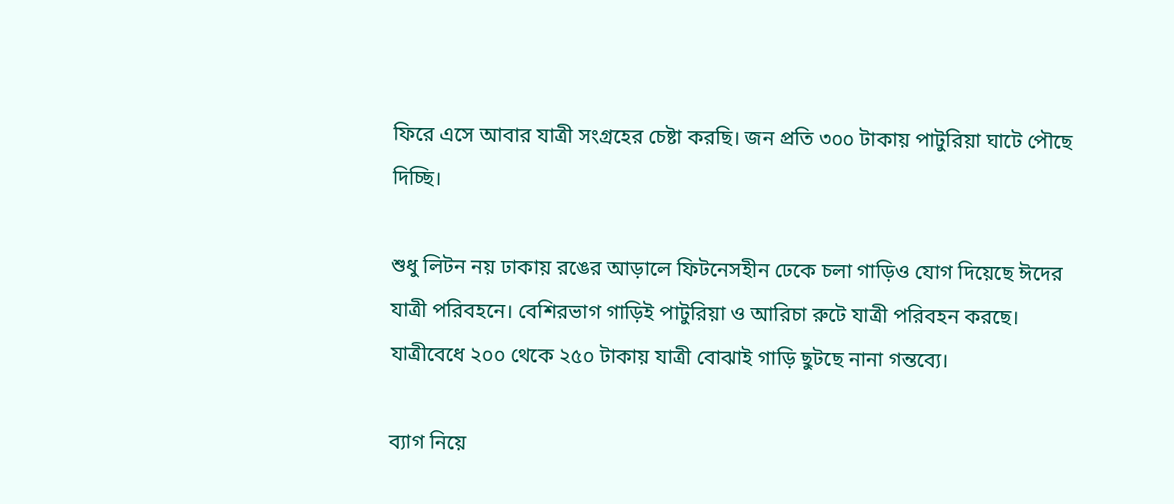ফিরে এসে আবার যাত্রী সংগ্রহের চেষ্টা করছি। জন প্রতি ৩০০ টাকায় পাটুরিয়া ঘাটে পৌছে দিচ্ছি।

শুধু লিটন নয় ঢাকায় রঙের আড়ালে ফিটনেসহীন ঢেকে চলা গাড়িও যোগ দিয়েছে ঈদের যাত্রী পরিবহনে। বেশিরভাগ গাড়িই পাটুরিয়া ও আরিচা রুটে যাত্রী পরিবহন করছে। যাত্রীবেধে ২০০ থেকে ২৫০ টাকায় যাত্রী বোঝাই গাড়ি ছুটছে নানা গন্তব্যে।

ব্যাগ নিয়ে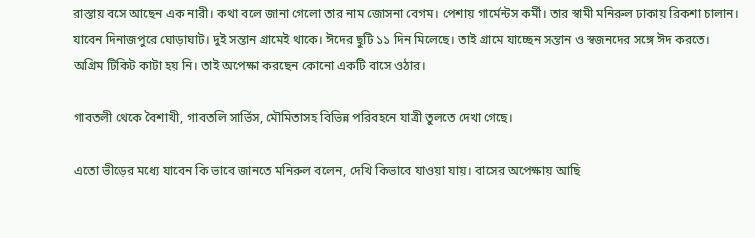রাস্তায় বসে আছেন এক নারী। কথা বলে জানা গেলো তার নাম জোসনা বেগম। পেশায় গার্মেন্টস কর্মী। তার স্বামী মনিরুল ঢাকায় রিকশা চালান। যাবেন দিনাজপুরে ঘোড়াঘাট। দুই সন্তান গ্রামেই থাকে। ঈদের ছুটি ১১ দিন মিলেছে। তাই গ্রামে যাচ্ছেন সন্তান ও স্বজনদের সঙ্গে ঈদ করতে। অগ্রিম টিকিট কাটা হয় নি। তাই অপেক্ষা করছেন কোনো একটি বাসে ওঠার।

গাবতলী থেকে বৈশাখী, গাবতলি সার্ভিস, মৌমিতাসহ বিভিন্ন পরিবহনে যাত্রী তুলতে দেখা গেছে।

এতো ভীড়ের মধ্যে যাবেন কি ভাবে জানতে মনিরুল বলেন, দেখি কিভাবে যাওয়া যায়। বাসের অপেক্ষায় আছি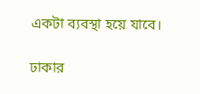একটা ব্যবস্থা হয়ে যাবে।

ঢাকার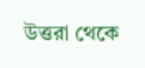উত্তরা থেকে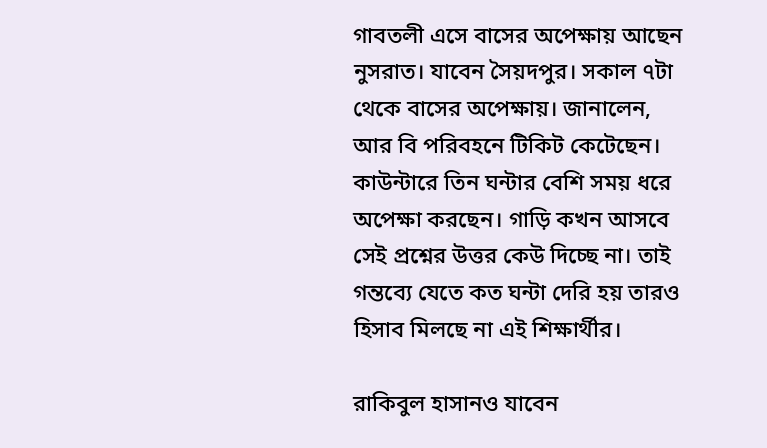গাবতলী এসে বাসের অপেক্ষায় আছেন নুসরাত। যাবেন সৈয়দপুর। সকাল ৭টা থেকে বাসের অপেক্ষায়। জানালেন, আর বি পরিবহনে টিকিট কেটেছেন। কাউন্টারে তিন ঘন্টার বেশি সময় ধরে অপেক্ষা করছেন। গাড়ি কখন আসবে সেই প্রশ্নের উত্তর কেউ দিচ্ছে না। তাই গন্তব্যে যেতে কত ঘন্টা দেরি হয় তারও হিসাব মিলছে না এই শিক্ষার্থীর।

রাকিবুল হাসানও যাবেন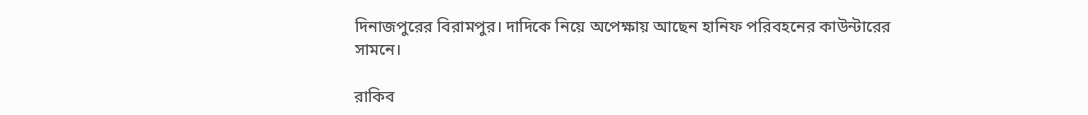দিনাজপুরের বিরামপুর। দাদিকে নিয়ে অপেক্ষায় আছেন হানিফ পরিবহনের কাউন্টারের সামনে।

রাকিব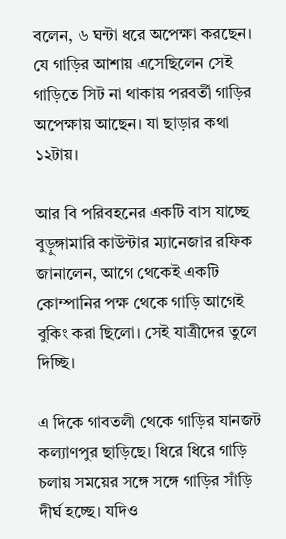বলেন, ৬ ঘন্টা ধরে অপেক্ষা করছেন। যে গাড়ির আশায় এসেছিলেন সেই গাড়িতে সিট না থাকায় পরবর্তী গাড়ির অপেক্ষায় আছেন। যা ছাড়ার কথা ১২টায়।

আর বি পরিবহনের একটি বাস যাচ্ছে বুড়ুঙ্গামারি কাউন্টার ম্যানেজার রফিক জানালেন, আগে থেকেই একটি কোম্পানির পক্ষ থেকে গাড়ি আগেই বুকিং করা ছিলো। সেই যাত্রীদের তুলে দিচ্ছি।

এ দিকে গাবতলী থেকে গাড়ির যানজট কল্যাণপুর ছাড়িছে। ধিরে ধিরে গাড়ি চলায় সময়ের সঙ্গে সঙ্গে গাড়ির সাঁড়ি দীর্ঘ হচ্ছে। যদিও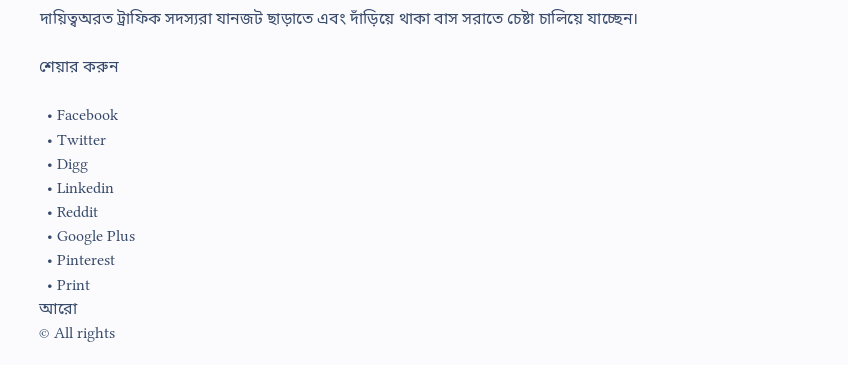দায়িত্বঅরত ট্রাফিক সদস্যরা যানজট ছাড়াতে এবং দাঁড়িয়ে থাকা বাস সরাতে চেষ্টা চালিয়ে যাচ্ছেন।

শেয়ার করুন

  • Facebook
  • Twitter
  • Digg
  • Linkedin
  • Reddit
  • Google Plus
  • Pinterest
  • Print
আরো
© All rights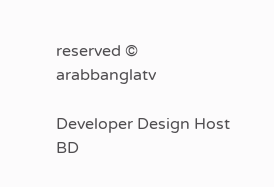reserved © arabbanglatv

Developer Design Host BD